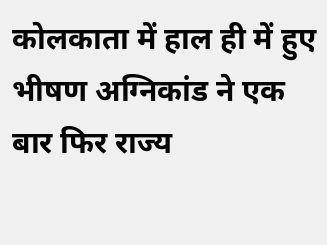कोलकाता में हाल ही में हुए भीषण अग्निकांड ने एक बार फिर राज्य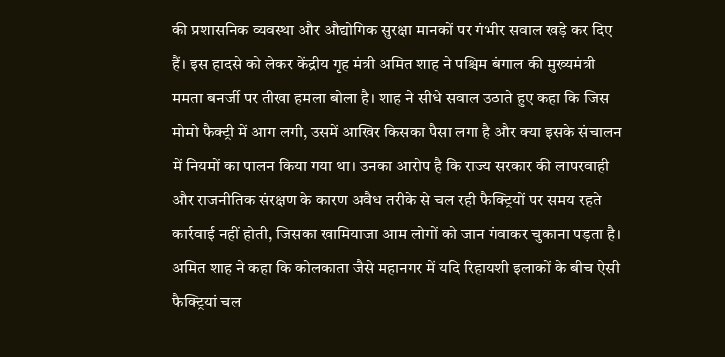की प्रशासनिक व्यवस्था और औद्योगिक सुरक्षा मानकों पर गंभीर सवाल खड़े कर दिए हैं। इस हादसे को लेकर केंद्रीय गृह मंत्री अमित शाह ने पश्चिम बंगाल की मुख्यमंत्री ममता बनर्जी पर तीखा हमला बोला है। शाह ने सीधे सवाल उठाते हुए कहा कि जिस मोमो फैक्ट्री में आग लगी, उसमें आखिर किसका पैसा लगा है और क्या इसके संचालन में नियमों का पालन किया गया था। उनका आरोप है कि राज्य सरकार की लापरवाही और राजनीतिक संरक्षण के कारण अवैध तरीके से चल रही फैक्ट्रियों पर समय रहते कार्रवाई नहीं होती, जिसका खामियाजा आम लोगों को जान गंवाकर चुकाना पड़ता है।
अमित शाह ने कहा कि कोलकाता जैसे महानगर में यदि रिहायशी इलाकों के बीच ऐसी फैक्ट्रियां चल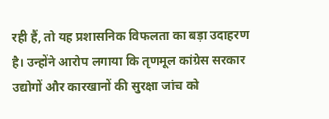रही हैं, तो यह प्रशासनिक विफलता का बड़ा उदाहरण है। उन्होंने आरोप लगाया कि तृणमूल कांग्रेस सरकार उद्योगों और कारखानों की सुरक्षा जांच को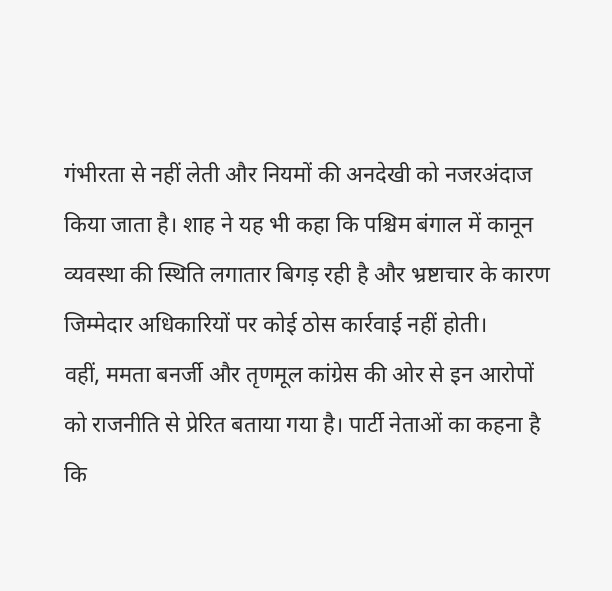गंभीरता से नहीं लेती और नियमों की अनदेखी को नजरअंदाज किया जाता है। शाह ने यह भी कहा कि पश्चिम बंगाल में कानून व्यवस्था की स्थिति लगातार बिगड़ रही है और भ्रष्टाचार के कारण जिम्मेदार अधिकारियों पर कोई ठोस कार्रवाई नहीं होती।
वहीं, ममता बनर्जी और तृणमूल कांग्रेस की ओर से इन आरोपों को राजनीति से प्रेरित बताया गया है। पार्टी नेताओं का कहना है कि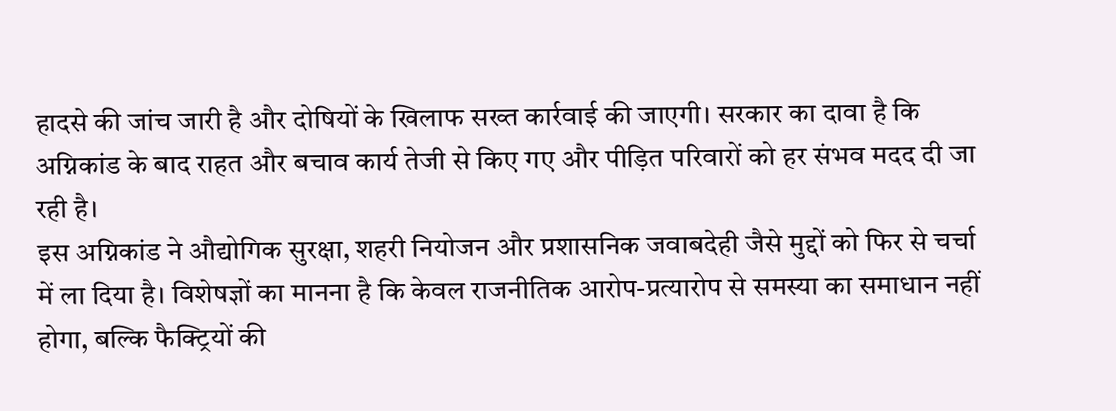हादसे की जांच जारी है और दोषियों के खिलाफ सख्त कार्रवाई की जाएगी। सरकार का दावा है कि अग्निकांड के बाद राहत और बचाव कार्य तेजी से किए गए और पीड़ित परिवारों को हर संभव मदद दी जा रही है।
इस अग्निकांड ने औद्योगिक सुरक्षा, शहरी नियोजन और प्रशासनिक जवाबदेही जैसे मुद्दों को फिर से चर्चा में ला दिया है। विशेषज्ञों का मानना है कि केवल राजनीतिक आरोप-प्रत्यारोप से समस्या का समाधान नहीं होगा, बल्कि फैक्ट्रियों की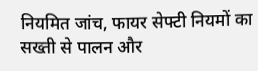नियमित जांच, फायर सेफ्टी नियमों का सख्ती से पालन और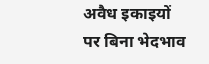अवैध इकाइयों पर बिना भेदभाव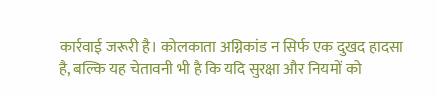कार्रवाई जरूरी है। कोलकाता अग्निकांड न सिर्फ एक दुखद हादसा है, बल्कि यह चेतावनी भी है कि यदि सुरक्षा और नियमों को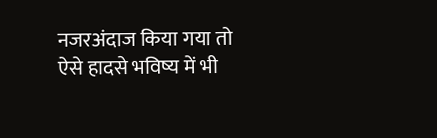नजरअंदाज किया गया तो ऐसे हादसे भविष्य में भी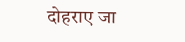दोहराए जा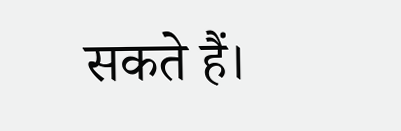सकते हैं।